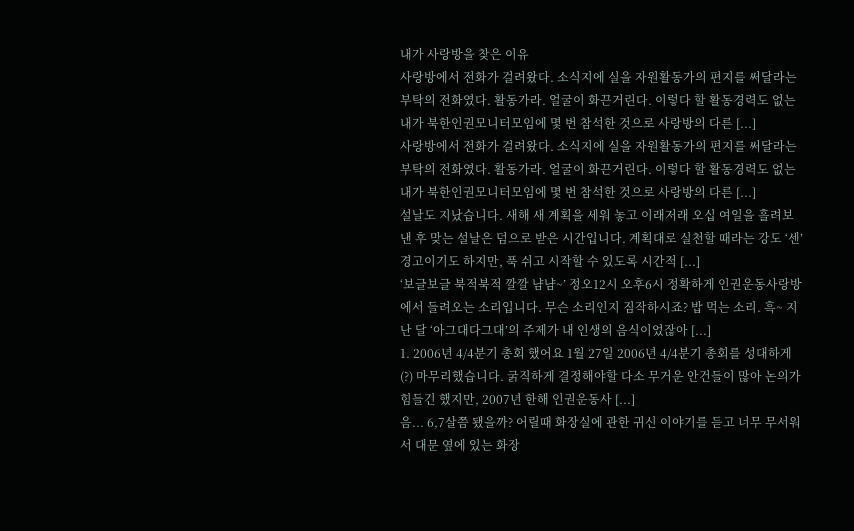내가 사랑방을 찾은 이유
사랑방에서 전화가 걸려왔다. 소식지에 실을 자원활동가의 편지를 써달라는 부탁의 전화였다. 활동가라. 얼굴이 화끈거린다. 이렇다 할 활동경력도 없는 내가 북한인권모니터모임에 몇 번 참석한 것으로 사랑방의 다른 [...]
사랑방에서 전화가 걸려왔다. 소식지에 실을 자원활동가의 편지를 써달라는 부탁의 전화였다. 활동가라. 얼굴이 화끈거린다. 이렇다 할 활동경력도 없는 내가 북한인권모니터모임에 몇 번 참석한 것으로 사랑방의 다른 [...]
설날도 지났습니다. 새해 새 계획을 세워 놓고 이래저래 오십 여일을 흘려보낸 후 맞는 설날은 덤으로 받은 시간입니다. 계획대로 실천할 때라는 강도 ‘센’ 경고이기도 하지만, 푹 쉬고 시작할 수 있도록 시간적 [...]
‘보글보글 북적북적 깔깔 냠냠~’ 정오12시 오후6시 정확하게 인권운동사랑방에서 들려오는 소리입니다. 무슨 소리인지 짐작하시죠? 밥 먹는 소리. 흑~ 지난 달 ‘아그대다그대’의 주제가 내 인생의 음식이었잖아 [...]
1. 2006년 4/4분기 총회 했어요 1월 27일 2006년 4/4분기 총회를 성대하게(?) 마무리했습니다. 굵직하게 결정해야할 다소 무거운 안건들이 많아 논의가 힘들긴 했지만, 2007년 한해 인권운동사 [...]
음... 6,7살쯤 됐을까? 어릴때 화장실에 관한 귀신 이야기를 듣고 너무 무서워서 대문 옆에 있는 화장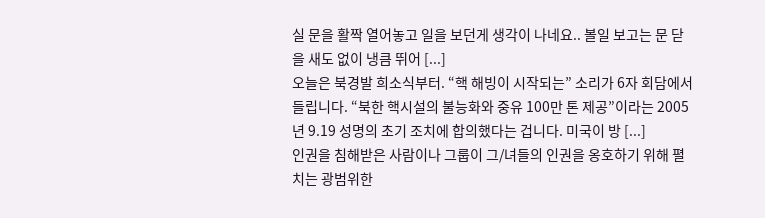실 문을 활짝 열어놓고 일을 보던게 생각이 나네요.. 볼일 보고는 문 닫을 새도 없이 냉큼 뛰어 [...]
오늘은 북경발 희소식부터. “핵 해빙이 시작되는” 소리가 6자 회담에서 들립니다. “북한 핵시설의 불능화와 중유 100만 톤 제공”이라는 2005년 9.19 성명의 초기 조치에 합의했다는 겁니다. 미국이 방 [...]
인권을 침해받은 사람이나 그룹이 그/녀들의 인권을 옹호하기 위해 펼치는 광범위한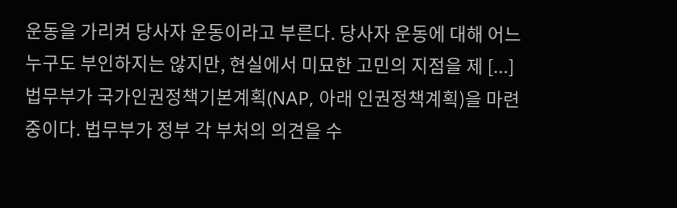운동을 가리켜 당사자 운동이라고 부른다. 당사자 운동에 대해 어느 누구도 부인하지는 않지만, 현실에서 미묘한 고민의 지점을 제 [...]
법무부가 국가인권정책기본계획(NAP, 아래 인권정책계획)을 마련 중이다. 법무부가 정부 각 부처의 의견을 수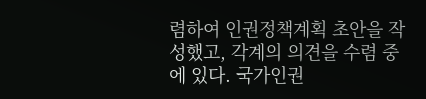렴하여 인권정책계획 초안을 작성했고, 각계의 의견을 수렴 중에 있다. 국가인권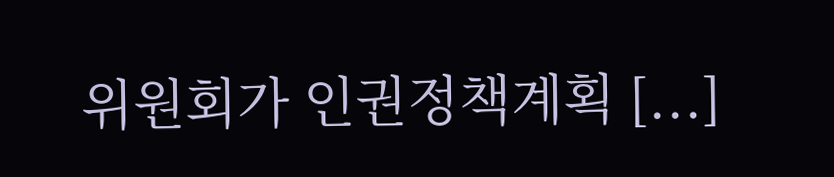위원회가 인권정책계획 [...]